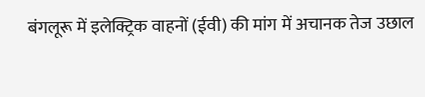बंगलूरू में इलेक्ट्रिक वाहनों (ईवी) की मांग में अचानक तेज उछाल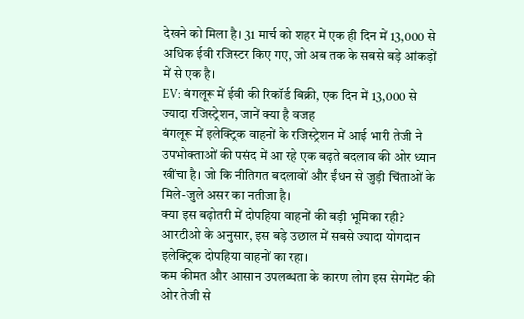देखने को मिला है। 31 मार्च को शहर में एक ही दिन में 13,000 से अधिक ईवी रजिस्टर किए गए, जो अब तक के सबसे बड़े आंकड़ों में से एक है।
EV: बंगलूरू में ईवी की रिकॉर्ड बिक्री, एक दिन में 13,000 से ज्यादा रजिस्ट्रेशन, जानें क्या है वजह
बंगलूरू में इलेक्ट्रिक वाहनों के रजिस्ट्रेशन में आई भारी तेजी ने उपभोक्ताओं की पसंद में आ रहे एक बढ़ते बदलाव की ओर ध्यान खींचा है। जो कि नीतिगत बदलावों और ईंधन से जुड़ी चिंताओं के मिले-जुले असर का नतीजा है।
क्या इस बढ़ोतरी में दोपहिया वाहनों की बड़ी भूमिका रही?
आरटीओ के अनुसार, इस बड़े उछाल में सबसे ज्यादा योगदान इलेक्ट्रिक दोपहिया वाहनों का रहा।
कम कीमत और आसान उपलब्धता के कारण लोग इस सेगमेंट की ओर तेजी से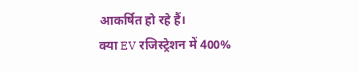आकर्षित हो रहे हैं।
क्या EV रजिस्ट्रेशन में 400%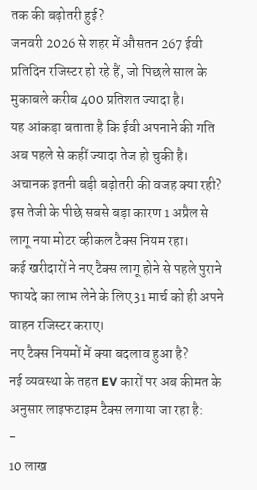तक की बढ़ोतरी हुई?
जनवरी 2026 से शहर में औसतन 267 ईवी प्रतिदिन रजिस्टर हो रहे हैं, जो पिछले साल के मुकाबले करीब 400 प्रतिशत ज्यादा है।
यह आंकड़ा बताता है कि ईवी अपनाने की गति अब पहले से कहीं ज्यादा तेज हो चुकी है।
अचानक इतनी बड़ी बढ़ोतरी की वजह क्या रही?
इस तेजी के पीछे सबसे बड़ा कारण 1 अप्रैल से लागू नया मोटर व्हीकल टैक्स नियम रहा।
कई खरीदारों ने नए टैक्स लागू होने से पहले पुराने फायदे का लाभ लेने के लिए 31 मार्च को ही अपने वाहन रजिस्टर कराए।
नए टैक्स नियमों में क्या बदलाव हुआ है?
नई व्यवस्था के तहत EV कारों पर अब कीमत के अनुसार लाइफटाइम टैक्स लगाया जा रहा है:
-
10 लाख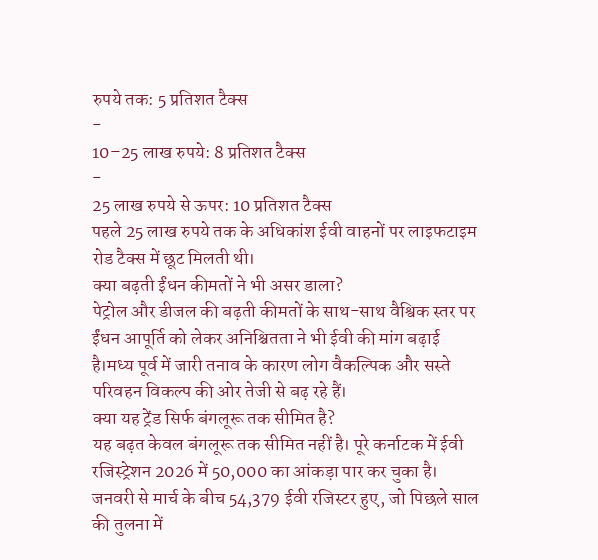रुपये तक: 5 प्रतिशत टैक्स
-
10–25 लाख रुपये: 8 प्रतिशत टैक्स
-
25 लाख रुपये से ऊपर: 10 प्रतिशत टैक्स
पहले 25 लाख रुपये तक के अधिकांश ईवी वाहनों पर लाइफटाइम रोड टैक्स में छूट मिलती थी।
क्या बढ़ती ईंधन कीमतों ने भी असर डाला?
पेट्रोल और डीजल की बढ़ती कीमतों के साथ-साथ वैश्विक स्तर पर ईंधन आपूर्ति को लेकर अनिश्चितता ने भी ईवी की मांग बढ़ाई है।मध्य पूर्व में जारी तनाव के कारण लोग वैकल्पिक और सस्ते परिवहन विकल्प की ओर तेजी से बढ़ रहे हैं।
क्या यह ट्रेंड सिर्फ बंगलूरू तक सीमित है?
यह बढ़त केवल बंगलूरू तक सीमित नहीं है। पूरे कर्नाटक में ईवी रजिस्ट्रेशन 2026 में 50,000 का आंकड़ा पार कर चुका है।
जनवरी से मार्च के बीच 54,379 ईवी रजिस्टर हुए, जो पिछले साल की तुलना में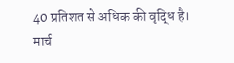40 प्रतिशत से अधिक की वृद्धि है।
मार्च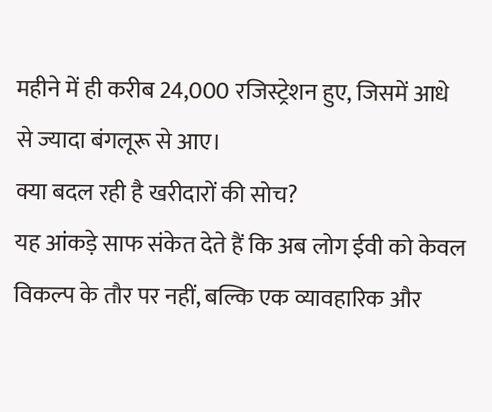महीने में ही करीब 24,000 रजिस्ट्रेशन हुए, जिसमें आधे से ज्यादा बंगलूरू से आए।
क्या बदल रही है खरीदारों की सोच?
यह आंकड़े साफ संकेत देते हैं कि अब लोग ईवी को केवल विकल्प के तौर पर नहीं, बल्कि एक व्यावहारिक और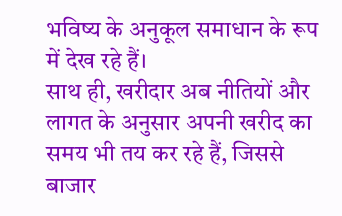भविष्य के अनुकूल समाधान के रूप में देख रहे हैं।
साथ ही, खरीदार अब नीतियों और लागत के अनुसार अपनी खरीद का समय भी तय कर रहे हैं, जिससे बाजार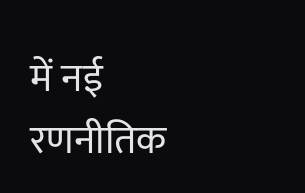में नई रणनीतिक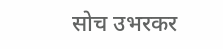सोच उभरकर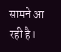सामने आ रही है।